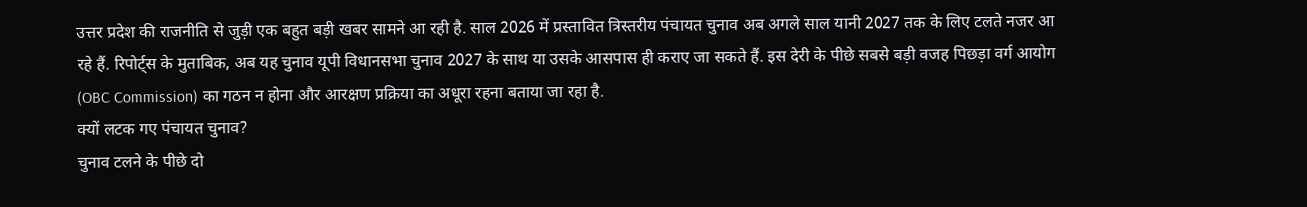उत्तर प्रदेश की राजनीति से जुड़ी एक बहुत बड़ी खबर सामने आ रही है. साल 2026 में प्रस्तावित त्रिस्तरीय पंचायत चुनाव अब अगले साल यानी 2027 तक के लिए टलते नजर आ रहे हैं. रिपोर्ट्स के मुताबिक, अब यह चुनाव यूपी विधानसभा चुनाव 2027 के साथ या उसके आसपास ही कराए जा सकते हैं. इस देरी के पीछे सबसे बड़ी वजह पिछड़ा वर्ग आयोग (OBC Commission) का गठन न होना और आरक्षण प्रक्रिया का अधूरा रहना बताया जा रहा है.
क्यों लटक गए पंचायत चुनाव?
चुनाव टलने के पीछे दो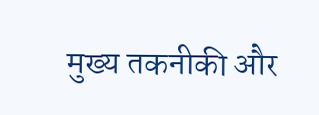मुख्य तकनीकी और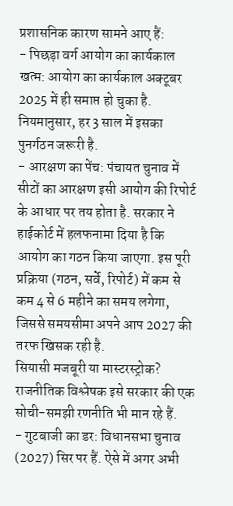प्रशासनिक कारण सामने आए हैं:
- पिछड़ा वर्ग आयोग का कार्यकाल खत्म: आयोग का कार्यकाल अक्टूबर 2025 में ही समाप्त हो चुका है. नियमानुसार, हर 3 साल में इसका पुनर्गठन जरूरी है.
- आरक्षण का पेंच: पंचायत चुनाव में सीटों का आरक्षण इसी आयोग की रिपोर्ट के आधार पर तय होता है. सरकार ने हाईकोर्ट में हलफनामा दिया है कि आयोग का गठन किया जाएगा. इस पूरी प्रक्रिया (गठन, सर्वे, रिपोर्ट) में कम से कम 4 से 6 महीने का समय लगेगा, जिससे समयसीमा अपने आप 2027 की तरफ खिसक रही है.
सियासी मजबूरी या मास्टरस्ट्रोक?
राजनीतिक विश्लेषक इसे सरकार की एक सोची-समझी रणनीति भी मान रहे हैं.
- गुटबाजी का डर: विधानसभा चुनाव (2027) सिर पर हैं. ऐसे में अगर अभी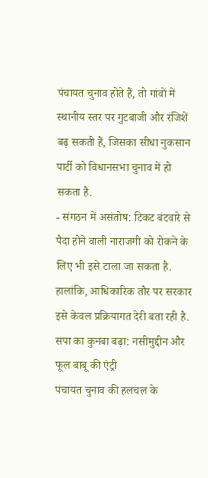पंचायत चुनाव होते हैं, तो गांवों में स्थानीय स्तर पर गुटबाजी और रंजिशें बढ़ सकती हैं, जिसका सीधा नुकसान पार्टी को विधानसभा चुनाव में हो सकता है.
- संगठन में असंतोष: टिकट बंटवारे से पैदा होने वाली नाराजगी को रोकने के लिए भी इसे टाला जा सकता है. हालांकि, आधिकारिक तौर पर सरकार इसे केवल प्रक्रियागत देरी बता रही है.
सपा का कुनबा बढ़ा: नसीमुद्दीन और फूल बाबू की एंट्री
पंचायत चुनाव की हलचल के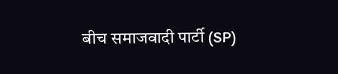बीच समाजवादी पार्टी (SP)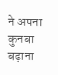ने अपना कुनबा बढ़ाना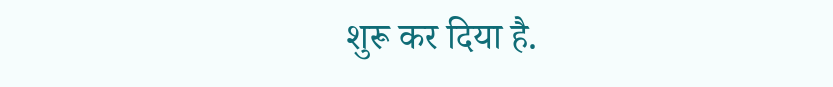शुरू कर दिया है.